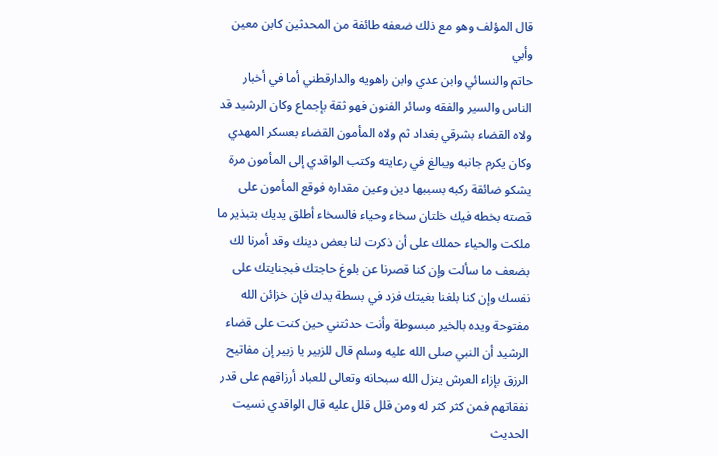قال المؤلف وهو مع ذلك ضعفه طائفة من المحدثين كابن معين وأبي
حاتم والنسائي وابن عدي وابن راهويه والدارقطني أما في أخبار الناس والسير والفقه وسائر الفنون فهو ثقة بإجماع وكان الرشيد قد ولاه القضاء بشرقي بغداد ثم ولاه المأمون القضاء بعسكر المهدي وكان يكرم جانبه ويبالغ في رعايته وكتب الواقدي إلى المأمون مرة يشكو ضائقة ركبه بسببها دين وعين مقداره فوقع المأمون على قصته بخطه فيك خلتان سخاء وحياء فالسخاء أطلق يديك بتبذير ما ملكت والحياء حملك على أن ذكرت لنا بعض دينك وقد أمرنا لك بضعف ما سألت وإن كنا قصرنا عن بلوغ حاجتك فبجنايتك على نفسك وإن كنا بلغنا بغيتك فزد في بسطة يدك فإن خزائن الله مفتوحة ويده بالخير مبسوطة وأنت حدثتني حين كنت على قضاء الرشيد أن النبي صلى الله عليه وسلم قال للزبير يا زبير إن مفاتيح الرزق بإزاء العرش ينزل الله سبحانه وتعالى للعباد أرزاقهم على قدر نفقاتهم فمن كثر كثر له ومن قلل قلل عليه قال الواقدي نسيت الحديث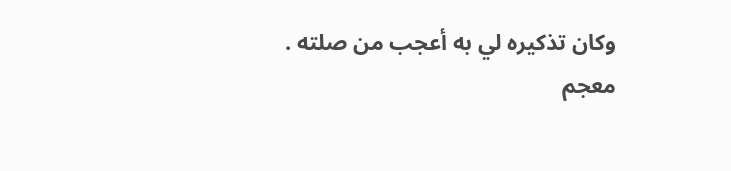وكان تذكيره لي به أعجب من صلته .
معجم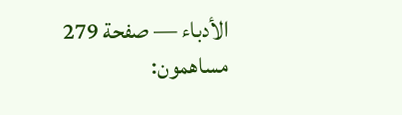الأدباء — صفحة 279
مساهمون: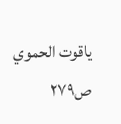ياقوت الحموي
ص٢٧٩